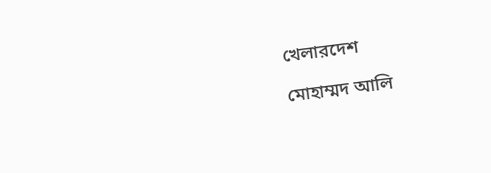খেলারদেশ

মোহাম্মদ আলি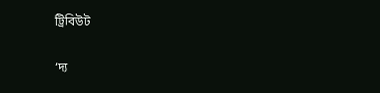ট্রিবিউট

‘দ্য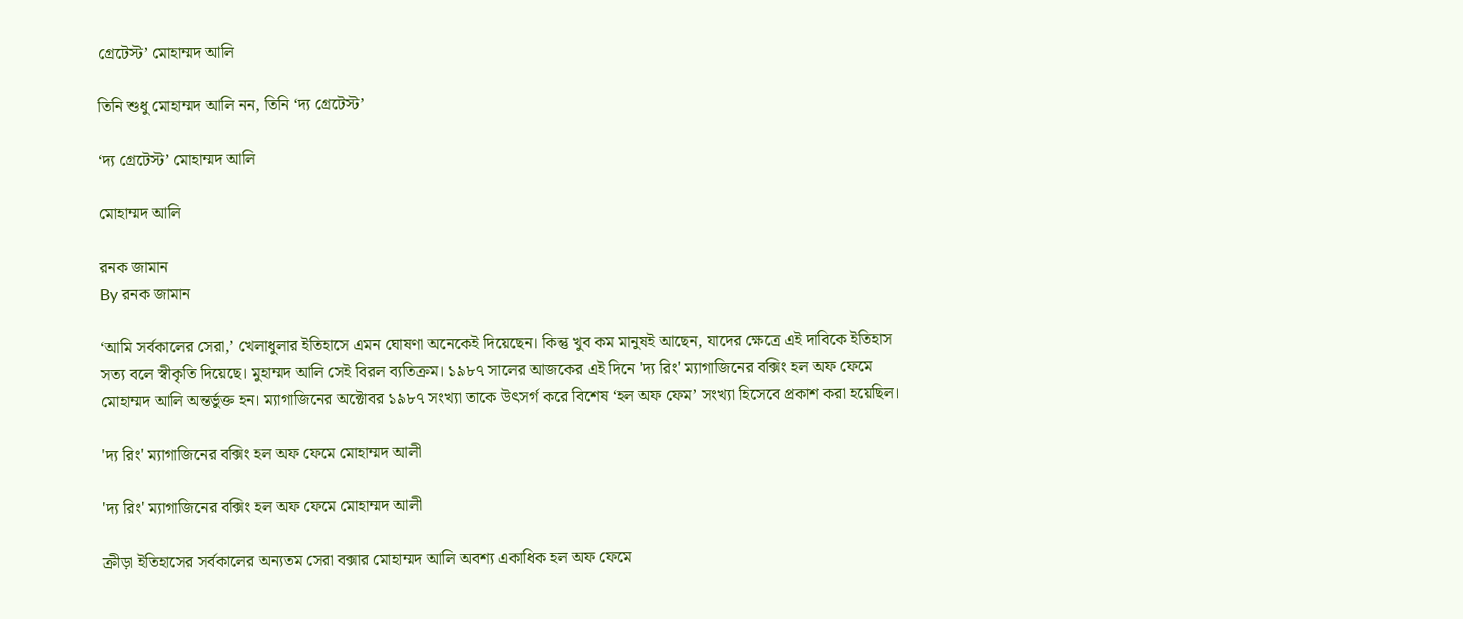গ্রেটেস্ট’ মোহাম্মদ আলি

তিনি শুধু মোহাম্মদ আলি নন, তিনি ‘দ্য গ্রেটেস্ট’

‘দ্য গ্রেটেস্ট’ মোহাম্মদ আলি

মোহাম্মদ আলি

রনক জামান
By রনক জামান

‘আমি সর্বকালের সেরা,’ খেলাধুলার ইতিহাসে এমন ঘোষণা অনেকেই দিয়েছেন। কিন্তু খুব কম মানুষই আছেন, যাদের ক্ষেত্রে এই দাবিকে ইতিহাস সত্য বলে স্বীকৃতি দিয়েছে। মুহাম্মদ আলি সেই বিরল ব্যতিক্রম। ১৯৮৭ সালের আজকের এই দিনে 'দ্য রিং' ম্যাগাজিনের বক্সিং হল অফ ফেমে মোহাম্মদ আলি অন্তর্ভুক্ত হন। ম্যাগাজিনের অক্টোবর ১৯৮৭ সংখ্যা তাকে উৎসর্গ করে বিশেষ ‘হল অফ ফেম’ সংখ্যা হিসেবে প্রকাশ করা হয়েছিল।

'দ্য রিং' ম্যাগাজিনের বক্সিং হল অফ ফেমে মোহাম্মদ আলী

'দ্য রিং' ম্যাগাজিনের বক্সিং হল অফ ফেমে মোহাম্মদ আলী

ক্রীড়া ইতিহাসের সর্বকালের অন্যতম সেরা বক্সার মোহাম্মদ আলি অবশ্য একাধিক হল অফ ফেমে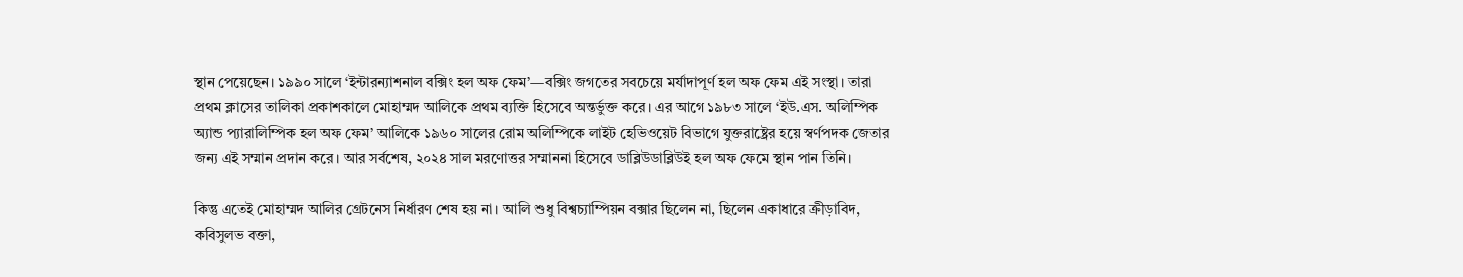স্থান পেয়েছেন। ১৯৯০ সালে ‘ইন্টারন্যাশনাল বক্সিং হল অফ ফেম’—বক্সিং জগতের সবচেয়ে মর্যাদাপূর্ণ হল অফ ফেম এই সংস্থা। তারা প্রথম ক্লাসের তালিকা প্রকাশকালে মোহাম্মদ আলিকে প্রথম ব্যক্তি হিসেবে অন্তর্ভুক্ত করে। এর আগে ১৯৮৩ সালে ‘ইউ.এস. অলিম্পিক অ্যান্ড প্যারালিম্পিক হল অফ ফেম’ আলিকে ১৯৬০ সালের রোম অলিম্পিকে লাইট হেভিওয়েট বিভাগে যুক্তরাষ্ট্রের হয়ে স্বর্ণপদক জেতার জন্য এই সম্মান প্রদান করে। আর সর্বশেষ, ২০২৪ সাল মরণোত্তর সম্মাননা হিসেবে ডাব্লিউডাব্লিউই হল অফ ফেমে স্থান পান তিনি।

কিন্তু এতেই মোহাম্মদ আলির গ্রেটনেস নির্ধারণ শেষ হয় না। আলি শুধু বিশ্বচ্যাম্পিয়ন বক্সার ছিলেন না, ছিলেন একাধারে ক্রীড়াবিদ, কবিসুলভ বক্তা,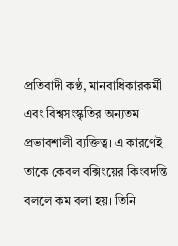প্রতিবাদী কণ্ঠ, মানবাধিকারকর্মী এবং বিশ্বসংস্কৃতির অন্যতম প্রভাবশালী ব্যক্তিত্ব। এ কারণেই তাকে কেবল বক্সিংয়ের কিংবদন্তি বললে কম বলা হয়। তিনি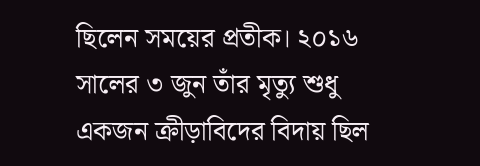ছিলেন সময়ের প্রতীক। ২০১৬ সালের ৩ জুন তাঁর মৃত্যু শুধু একজন ক্রীড়াবিদের বিদায় ছিল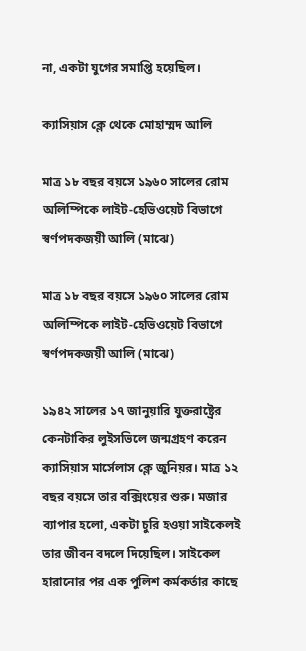না, একটা যুগের সমাপ্তি হয়েছিল।

ক্যাসিয়াস ক্লে থেকে মোহাম্মদ আলি

মাত্র ১৮ বছর বয়সে ১৯৬০ সালের রোম অলিম্পিকে লাইট-হেভিওয়েট বিভাগে স্বর্ণপদকজয়ী আলি (মাঝে)

মাত্র ১৮ বছর বয়সে ১৯৬০ সালের রোম অলিম্পিকে লাইট-হেভিওয়েট বিভাগে স্বর্ণপদকজয়ী আলি (মাঝে)

১৯৪২ সালের ১৭ জানুয়ারি যুক্তরাষ্ট্রের কেনটাকির লুইসভিলে জন্মগ্রহণ করেন ক্যাসিয়াস মার্সেলাস ক্লে জুনিয়র। মাত্র ১২ বছর বয়সে তার বক্সিংয়ের শুরু। মজার ব্যাপার হলো, একটা চুরি হওয়া সাইকেলই তার জীবন বদলে দিয়েছিল। সাইকেল হারানোর পর এক পুলিশ কর্মকর্তার কাছে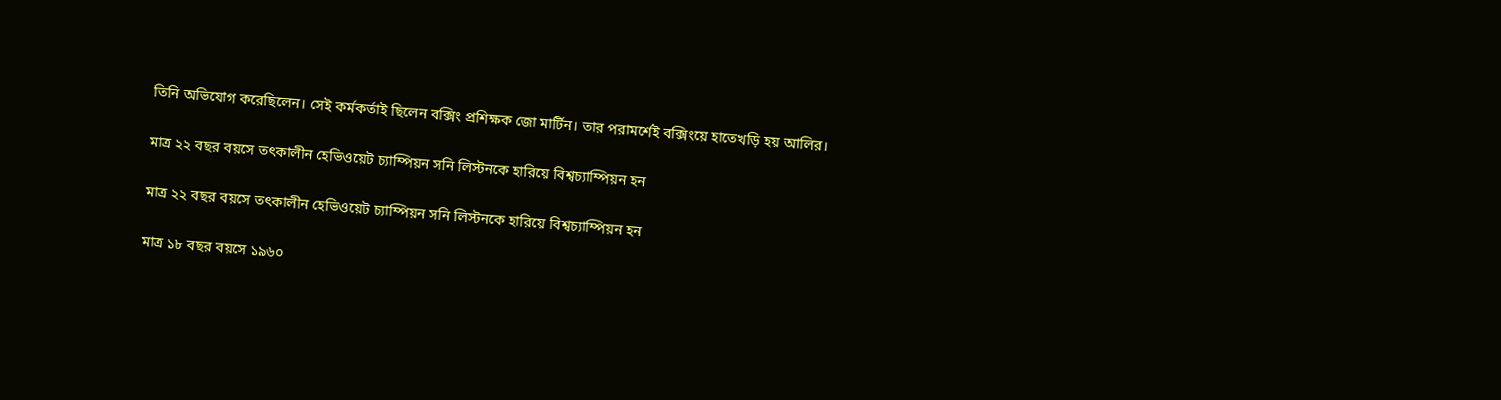তিনি অভিযোগ করেছিলেন। সেই কর্মকর্তাই ছিলেন বক্সিং প্রশিক্ষক জো মার্টিন। তার পরামর্শেই বক্সিংয়ে হাতেখড়ি হয় আলির।

মাত্র ২২ বছর বয়সে তৎকালীন হেভিওয়েট চ্যাম্পিয়ন সনি লিস্টনকে হারিয়ে বিশ্বচ্যাম্পিয়ন হন

মাত্র ২২ বছর বয়সে তৎকালীন হেভিওয়েট চ্যাম্পিয়ন সনি লিস্টনকে হারিয়ে বিশ্বচ্যাম্পিয়ন হন

মাত্র ১৮ বছর বয়সে ১৯৬০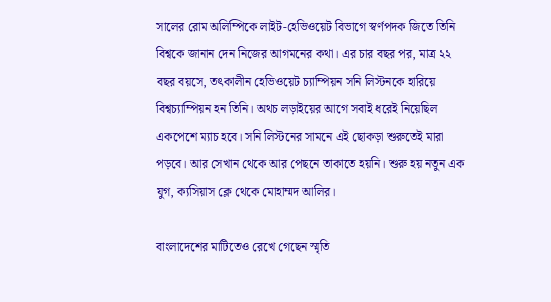সালের রোম অলিম্পিকে লাইট-হেভিওয়েট বিভাগে স্বর্ণপদক জিতে তিনি বিশ্বকে জানান দেন নিজের আগমনের কথা। এর চার বছর পর, মাত্র ২২ বছর বয়সে, তৎকালীন হেভিওয়েট চ্যাম্পিয়ন সনি লিস্টনকে হারিয়ে বিশ্বচ্যাম্পিয়ন হন তিনি। অথচ লড়াইয়ের আগে সবাই ধরেই নিয়েছিল একপেশে ম্যাচ হবে। সনি লিস্টনের সামনে এই ছোকড়া শুরুতেই মারা পড়বে। আর সেখান থেকে আর পেছনে তাকাতে হয়নি। শুরু হয় নতুন এক যুগ, ক্যসিয়াস ক্লে থেকে মোহাম্মদ আলির।

বাংলাদেশের মাটিতেও রেখে গেছেন স্মৃতি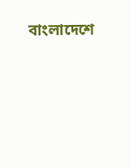বাংলাদেশে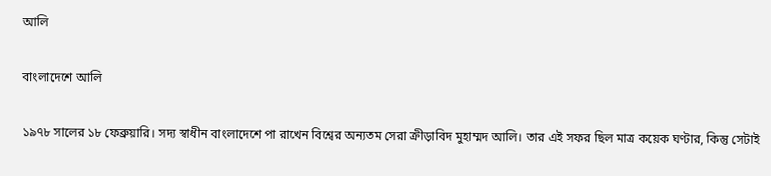আলি

বাংলাদেশে আলি

১৯৭৮ সালের ১৮ ফেব্রুয়ারি। সদ্য স্বাধীন বাংলাদেশে পা রাখেন বিশ্বের অন্যতম সেরা ক্রীড়াবিদ মুহাম্মদ আলি। তার এই সফর ছিল মাত্র কয়েক ঘণ্টার, কিন্তু সেটাই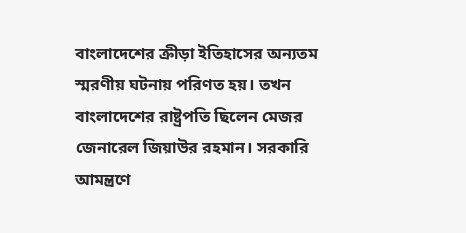বাংলাদেশের ক্রীড়া ইতিহাসের অন্যতম স্মরণীয় ঘটনায় পরিণত হয়। তখন বাংলাদেশের রাষ্ট্রপতি ছিলেন মেজর জেনারেল জিয়াউর রহমান। সরকারি আমন্ত্রণে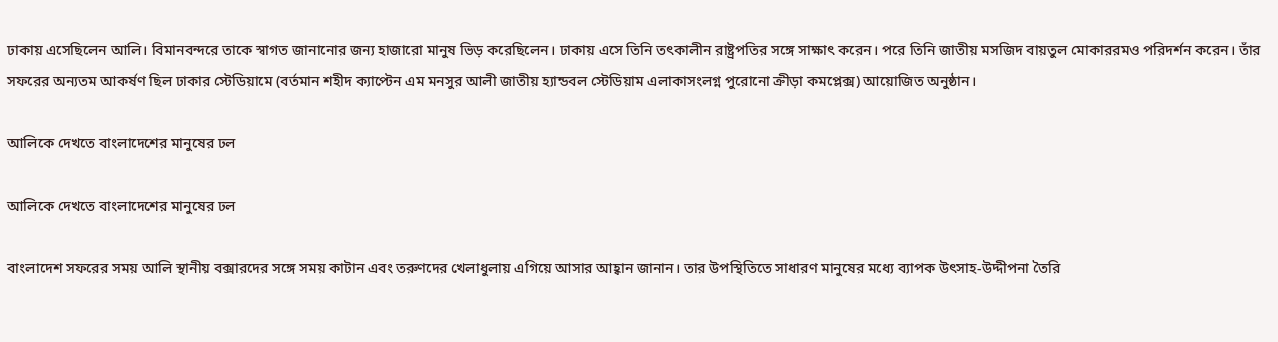ঢাকায় এসেছিলেন আলি। বিমানবন্দরে তাকে স্বাগত জানানোর জন্য হাজারো মানুষ ভিড় করেছিলেন। ঢাকায় এসে তিনি তৎকালীন রাষ্ট্রপতির সঙ্গে সাক্ষাৎ করেন। পরে তিনি জাতীয় মসজিদ বায়তুল মোকাররমও পরিদর্শন করেন। তাঁর সফরের অন্যতম আকর্ষণ ছিল ঢাকার স্টেডিয়ামে (বর্তমান শহীদ ক্যাপ্টেন এম মনসুর আলী জাতীয় হ্যান্ডবল স্টেডিয়াম এলাকাসংলগ্ন পুরোনো ক্রীড়া কমপ্লেক্স) আয়োজিত অনুষ্ঠান।

আলিকে দেখতে বাংলাদেশের মানুষের ঢল

আলিকে দেখতে বাংলাদেশের মানুষের ঢল

বাংলাদেশ সফরের সময় আলি স্থানীয় বক্সারদের সঙ্গে সময় কাটান এবং তরুণদের খেলাধুলায় এগিয়ে আসার আহ্বান জানান। তার উপস্থিতিতে সাধারণ মানুষের মধ্যে ব্যাপক উৎসাহ-উদ্দীপনা তৈরি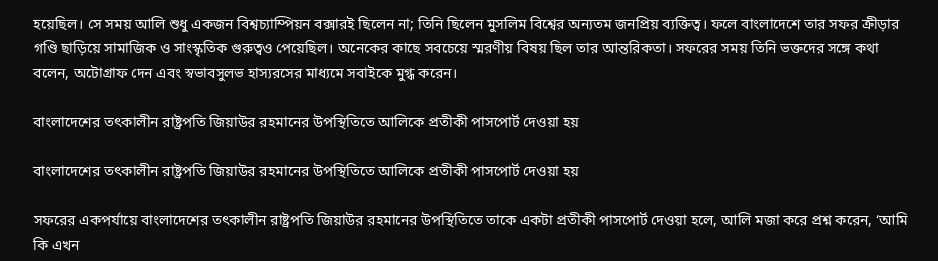হয়েছিল। সে সময় আলি শুধু একজন বিশ্বচ্যাম্পিয়ন বক্সারই ছিলেন না; তিনি ছিলেন মুসলিম বিশ্বের অন্যতম জনপ্রিয় ব্যক্তিত্ব। ফলে বাংলাদেশে তার সফর ক্রীড়ার গণ্ডি ছাড়িয়ে সামাজিক ও সাংস্কৃতিক গুরুত্বও পেয়েছিল। অনেকের কাছে সবচেয়ে স্মরণীয় বিষয় ছিল তার আন্তরিকতা। সফরের সময় তিনি ভক্তদের সঙ্গে কথা বলেন, অটোগ্রাফ দেন এবং স্বভাবসুলভ হাস্যরসের মাধ্যমে সবাইকে মুগ্ধ করেন।

বাংলাদেশের তৎকালীন রাষ্ট্রপতি জিয়াউর রহমানের উপস্থিতিতে আলিকে প্রতীকী পাসপোর্ট দেওয়া হয়

বাংলাদেশের তৎকালীন রাষ্ট্রপতি জিয়াউর রহমানের উপস্থিতিতে আলিকে প্রতীকী পাসপোর্ট দেওয়া হয়

সফরের একপর্যায়ে বাংলাদেশের তৎকালীন রাষ্ট্রপতি জিয়াউর রহমানের উপস্থিতিতে তাকে একটা প্রতীকী পাসপোর্ট দেওয়া হলে, আলি মজা করে প্রশ্ন করেন, ‘আমি কি এখন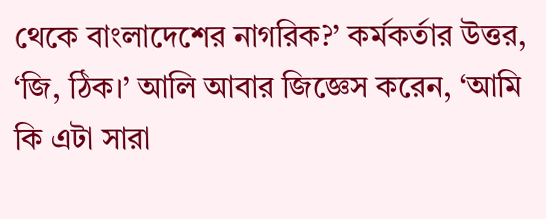থেকে বাংলাদেশের নাগরিক?’ কর্মকর্তার উত্তর, ‘জি, ঠিক।’ আলি আবার জিজ্ঞেস করেন, ‘আমি কি এটা সারা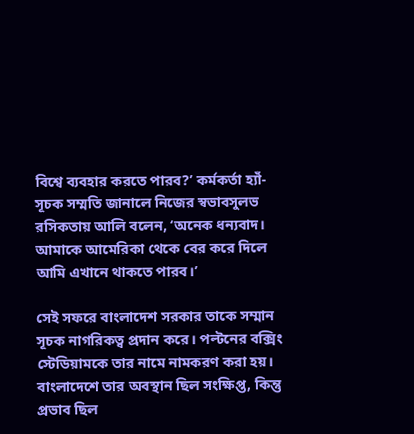বিশ্বে ব্যবহার করতে পারব?’ কর্মকর্তা হ্যাঁ-সূচক সম্মতি জানালে নিজের স্বভাবসুলভ রসিকতায় আলি বলেন, ‘অনেক ধন্যবাদ। আমাকে আমেরিকা থেকে বের করে দিলে আমি এখানে থাকতে পারব।’

সেই সফরে বাংলাদেশ সরকার তাকে সম্মান সূচক নাগরিকত্ব প্রদান করে। পল্টনের বক্সিং স্টেডিয়ামকে তার নামে নামকরণ করা হয়। বাংলাদেশে তার অবস্থান ছিল সংক্ষিপ্ত, কিন্তু প্রভাব ছিল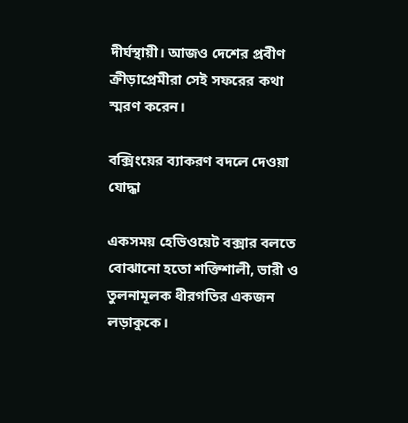দীর্ঘস্থায়ী। আজও দেশের প্রবীণ ক্রীড়াপ্রেমীরা সেই সফরের কথা স্মরণ করেন।

বক্সিংয়ের ব্যাকরণ বদলে দেওয়া যোদ্ধা

একসময় হেভিওয়েট বক্সার বলতে বোঝানো হতো শক্তিশালী, ভারী ও তুলনামূলক ধীরগতির একজন লড়াকুকে।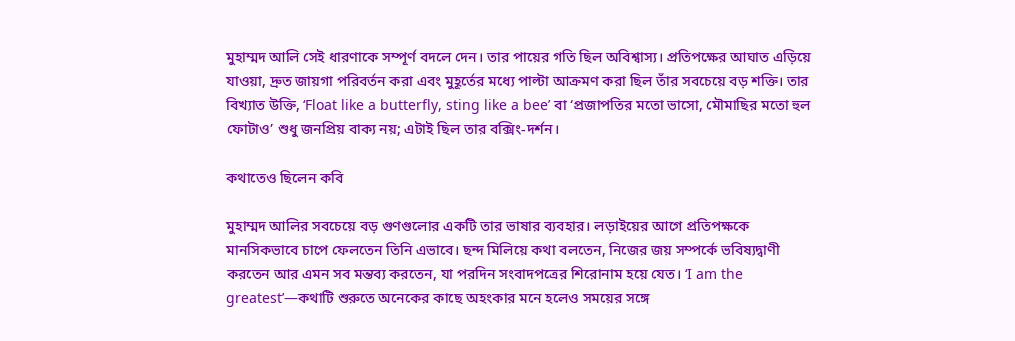মুহাম্মদ আলি সেই ধারণাকে সম্পূর্ণ বদলে দেন। তার পায়ের গতি ছিল অবিশ্বাস্য। প্রতিপক্ষের আঘাত এড়িয়ে যাওয়া, দ্রুত জায়গা পরিবর্তন করা এবং মুহূর্তের মধ্যে পাল্টা আক্রমণ করা ছিল তাঁর সবচেয়ে বড় শক্তি। তার বিখ্যাত উক্তি, ‘Float like a butterfly, sting like a bee’ বা ‘প্রজাপতির মতো ভাসো, মৌমাছির মতো হুল ফোটাও’ শুধু জনপ্রিয় বাক্য নয়; এটাই ছিল তার বক্সিং-দর্শন।

কথাতেও ছিলেন কবি

মুহাম্মদ আলির সবচেয়ে বড় গুণগুলোর একটি তার ভাষার ব্যবহার। লড়াইয়ের আগে প্রতিপক্ষকে মানসিকভাবে চাপে ফেলতেন তিনি এভাবে। ছন্দ মিলিয়ে কথা বলতেন, নিজের জয় সম্পর্কে ভবিষ্যদ্বাণী করতেন আর এমন সব মন্তব্য করতেন, যা পরদিন সংবাদপত্রের শিরোনাম হয়ে যেত। ‘I am the greatest’—কথাটি শুরুতে অনেকের কাছে অহংকার মনে হলেও সময়ের সঙ্গে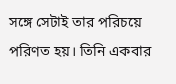সঙ্গে সেটাই তার পরিচয়ে পরিণত হয়। তিনি একবার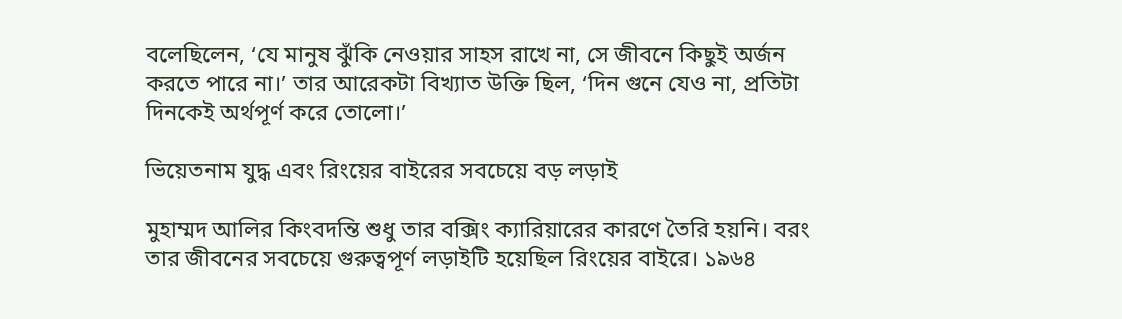বলেছিলেন, ‘যে মানুষ ঝুঁকি নেওয়ার সাহস রাখে না, সে জীবনে কিছুই অর্জন করতে পারে না।’ তার আরেকটা বিখ্যাত উক্তি ছিল, ‘দিন গুনে যেও না, প্রতিটা দিনকেই অর্থপূর্ণ করে তোলো।’

ভিয়েতনাম যুদ্ধ এবং রিংয়ের বাইরের সবচেয়ে বড় লড়াই

মুহাম্মদ আলির কিংবদন্তি শুধু তার বক্সিং ক্যারিয়ারের কারণে তৈরি হয়নি। বরং তার জীবনের সবচেয়ে গুরুত্বপূর্ণ লড়াইটি হয়েছিল রিংয়ের বাইরে। ১৯৬৪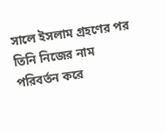সালে ইসলাম গ্রহণের পর তিনি নিজের নাম পরিবর্তন করে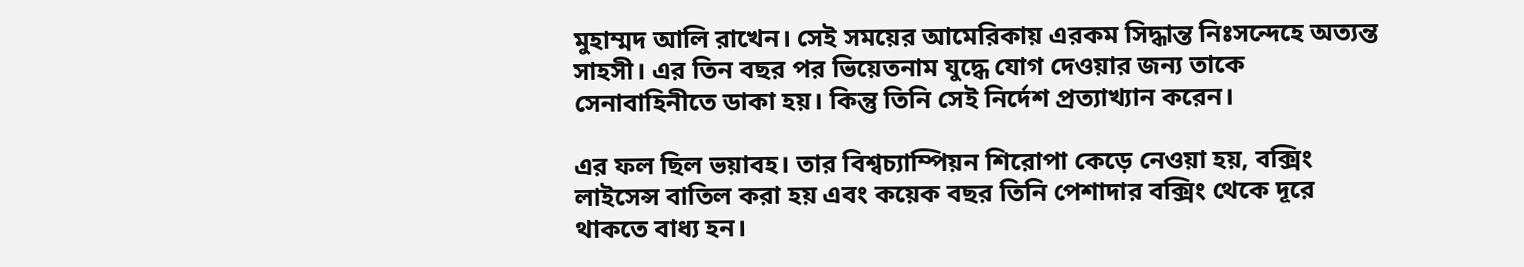মুহাম্মদ আলি রাখেন। সেই সময়ের আমেরিকায় এরকম সিদ্ধান্ত নিঃসন্দেহে অত্যন্ত সাহসী। এর তিন বছর পর ভিয়েতনাম যুদ্ধে যোগ দেওয়ার জন্য তাকে সেনাবাহিনীতে ডাকা হয়। কিন্তু তিনি সেই নির্দেশ প্রত্যাখ্যান করেন।

এর ফল ছিল ভয়াবহ। তার বিশ্বচ্যাম্পিয়ন শিরোপা কেড়ে নেওয়া হয়, বক্সিং লাইসেন্স বাতিল করা হয় এবং কয়েক বছর তিনি পেশাদার বক্সিং থেকে দূরে থাকতে বাধ্য হন।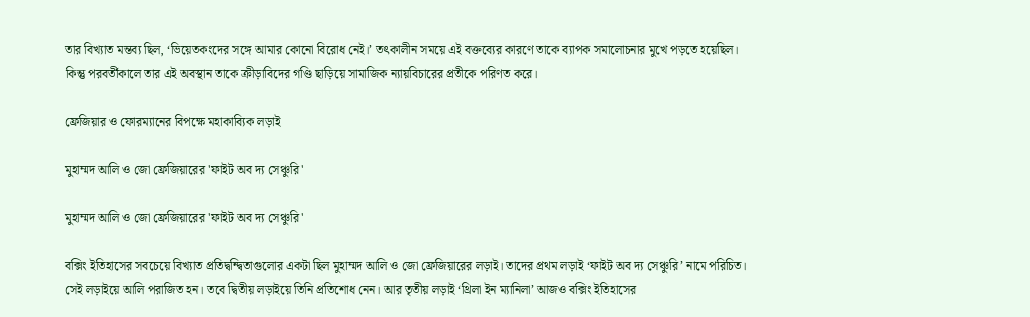তার বিখ্যাত মন্তব্য ছিল, ‘ভিয়েতকংদের সঙ্গে আমার কোনো বিরোধ নেই।’ তৎকালীন সময়ে এই বক্তব্যের কারণে তাকে ব্যাপক সমালোচনার মুখে পড়তে হয়েছিল। কিন্তু পরবর্তীকালে তার এই অবস্থান তাকে ক্রীড়াবিদের গণ্ডি ছাড়িয়ে সামাজিক ন্যায়বিচারের প্রতীকে পরিণত করে।

ফ্রেজিয়ার ও ফোরম্যানের বিপক্ষে মহাকাব্যিক লড়াই

মুহাম্মদ আলি ও জো ফ্রেজিয়ারের 'ফাইট অব দ্য সেঞ্চুরি'

মুহাম্মদ আলি ও জো ফ্রেজিয়ারের 'ফাইট অব দ্য সেঞ্চুরি'

বক্সিং ইতিহাসের সবচেয়ে বিখ্যাত প্রতিদ্বন্দ্বিতাগুলোর একটা ছিল মুহাম্মদ আলি ও জো ফ্রেজিয়ারের লড়াই। তাদের প্রথম লড়াই ‘ফাইট অব দ্য সেঞ্চুরি’ নামে পরিচিত। সেই লড়াইয়ে আলি পরাজিত হন। তবে দ্বিতীয় লড়াইয়ে তিনি প্রতিশোধ নেন। আর তৃতীয় লড়াই ‘থ্রিলা ইন ম্যানিলা’ আজও বক্সিং ইতিহাসের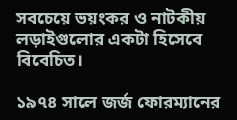সবচেয়ে ভয়ংকর ও নাটকীয় লড়াইগুলোর একটা হিসেবে বিবেচিত।

১৯৭৪ সালে জর্জ ফোরম্যানের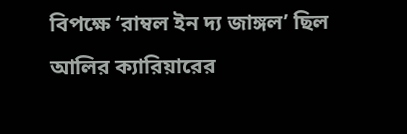বিপক্ষে ‘রাম্বল ইন দ্য জাঙ্গল’ ছিল আলির ক্যারিয়ারের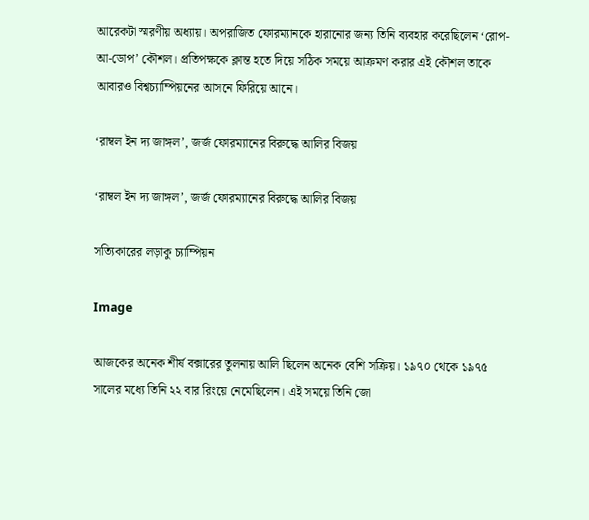আরেকটা স্মরণীয় অধ্যায়। অপরাজিত ফোরম্যানকে হারানোর জন্য তিনি ব্যবহার করেছিলেন ‘রোপ-আ-ডোপ’ কৌশল। প্রতিপক্ষকে ক্লান্ত হতে দিয়ে সঠিক সময়ে আক্রমণ করার এই কৌশল তাকে আবারও বিশ্বচ্যাম্পিয়নের আসনে ফিরিয়ে আনে।

‘রাম্বল ইন দ্য জাঙ্গল’, জর্জ ফোরম্যানের বিরুদ্ধে আলির বিজয়

‘রাম্বল ইন দ্য জাঙ্গল’, জর্জ ফোরম্যানের বিরুদ্ধে আলির বিজয়

সত্যিকারের লড়াকু চ্যাম্পিয়ন

Image

আজকের অনেক শীর্ষ বক্সারের তুলনায় আলি ছিলেন অনেক বেশি সক্রিয়। ১৯৭০ থেকে ১৯৭৫ সালের মধ্যে তিনি ২২ বার রিংয়ে নেমেছিলেন। এই সময়ে তিনি জো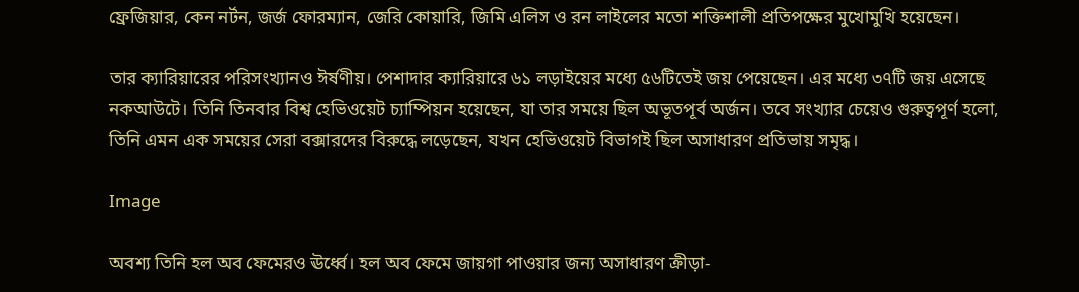ফ্রেজিয়ার, কেন নর্টন, জর্জ ফোরম্যান, জেরি কোয়ারি, জিমি এলিস ও রন লাইলের মতো শক্তিশালী প্রতিপক্ষের মুখোমুখি হয়েছেন।

তার ক্যারিয়ারের পরিসংখ্যানও ঈর্ষণীয়। পেশাদার ক্যারিয়ারে ৬১ লড়াইয়ের মধ্যে ৫৬টিতেই জয় পেয়েছেন। এর মধ্যে ৩৭টি জয় এসেছে নকআউটে। তিনি তিনবার বিশ্ব হেভিওয়েট চ্যাম্পিয়ন হয়েছেন, যা তার সময়ে ছিল অভূতপূর্ব অর্জন। তবে সংখ্যার চেয়েও গুরুত্বপূর্ণ হলো, তিনি এমন এক সময়ের সেরা বক্সারদের বিরুদ্ধে লড়েছেন, যখন হেভিওয়েট বিভাগই ছিল অসাধারণ প্রতিভায় সমৃদ্ধ।

Image

অবশ্য তিনি হল অব ফেমেরও ঊর্ধ্বে। হল অব ফেমে জায়গা পাওয়ার জন্য অসাধারণ ক্রীড়া-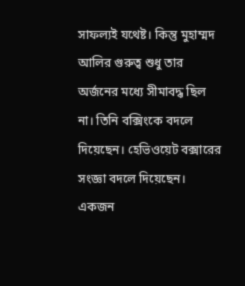সাফল্যই যথেষ্ট। কিন্তু মুহাম্মদ আলির গুরুত্ব শুধু তার অর্জনের মধ্যে সীমাবদ্ধ ছিল না। তিনি বক্সিংকে বদলে দিয়েছেন। হেভিওয়েট বক্সারের সংজ্ঞা বদলে দিয়েছেন। একজন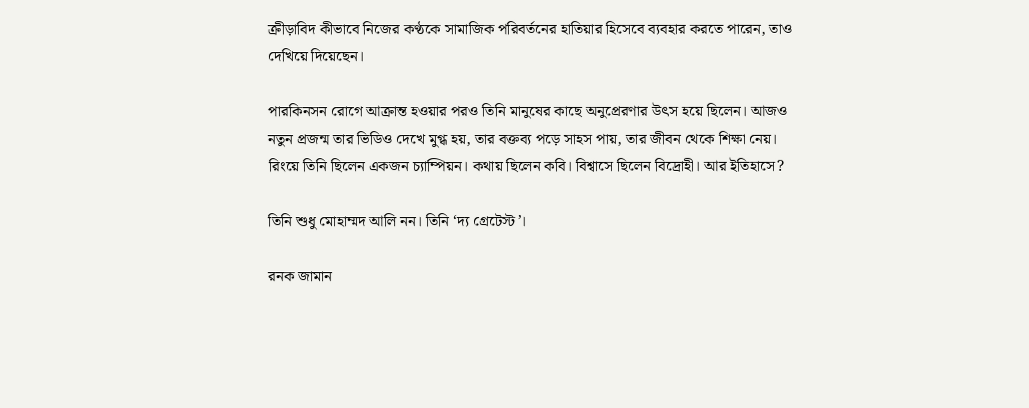ক্রীড়াবিদ কীভাবে নিজের কণ্ঠকে সামাজিক পরিবর্তনের হাতিয়ার হিসেবে ব্যবহার করতে পারেন, তাও দেখিয়ে দিয়েছেন।

পারকিনসন রোগে আক্রান্ত হওয়ার পরও তিনি মানুষের কাছে অনুপ্রেরণার উৎস হয়ে ছিলেন। আজও নতুন প্রজন্ম তার ভিডিও দেখে মুগ্ধ হয়, তার বক্তব্য পড়ে সাহস পায়, তার জীবন থেকে শিক্ষা নেয়। রিংয়ে তিনি ছিলেন একজন চ্যাম্পিয়ন। কথায় ছিলেন কবি। বিশ্বাসে ছিলেন বিদ্রোহী। আর ইতিহাসে?

তিনি শুধু মোহাম্মদ আলি নন। তিনি ‘দ্য গ্রেটেস্ট’।

রনক জামান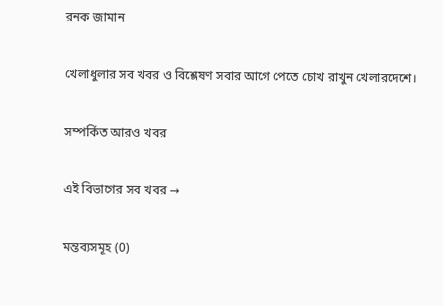রনক জামান

খেলাধুলার সব খবর ও বিশ্লেষণ সবার আগে পেতে চোখ রাখুন খেলারদেশে।

সম্পর্কিত আরও খবর

এই বিভাগের সব খবর →

মন্তব্যসমূহ (0)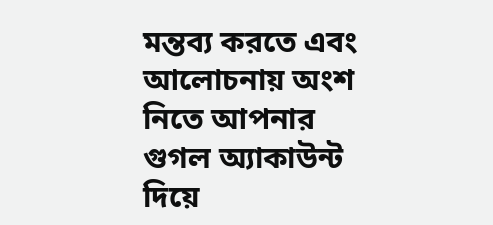মন্তব্য করতে এবং আলোচনায় অংশ নিতে আপনার গুগল অ্যাকাউন্ট দিয়ে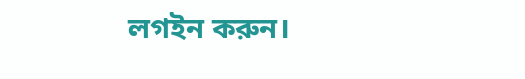লগইন করুন।